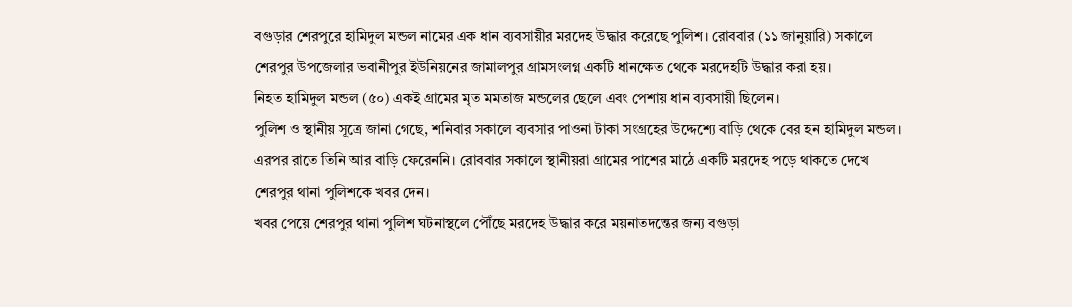বগুড়ার শেরপুরে হামিদুল মন্ডল নামের এক ধান ব্যবসায়ীর মরদেহ উদ্ধার করেছে পুলিশ। রোববার (১১ জানুয়ারি) সকালে শেরপুর উপজেলার ভবানীপুর ইউনিয়নের জামালপুর গ্রামসংলগ্ন একটি ধানক্ষেত থেকে মরদেহটি উদ্ধার করা হয়।
নিহত হামিদুল মন্ডল (৫০) একই গ্রামের মৃত মমতাজ মন্ডলের ছেলে এবং পেশায় ধান ব্যবসায়ী ছিলেন।
পুলিশ ও স্থানীয় সূত্রে জানা গেছে, শনিবার সকালে ব্যবসার পাওনা টাকা সংগ্রহের উদ্দেশ্যে বাড়ি থেকে বের হন হামিদুল মন্ডল। এরপর রাতে তিনি আর বাড়ি ফেরেননি। রোববার সকালে স্থানীয়রা গ্রামের পাশের মাঠে একটি মরদেহ পড়ে থাকতে দেখে শেরপুর থানা পুলিশকে খবর দেন।
খবর পেয়ে শেরপুর থানা পুলিশ ঘটনাস্থলে পৌঁছে মরদেহ উদ্ধার করে ময়নাতদন্তের জন্য বগুড়া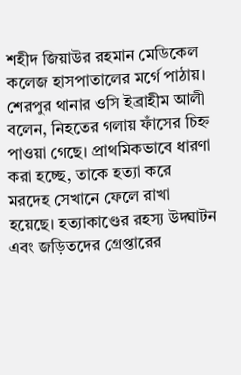শহীদ জিয়াউর রহমান মেডিকেল কলেজ হাসপাতালের মর্গে পাঠায়।
শেরপুর থানার ওসি ইব্রাহীম আলী বলেন, নিহতের গলায় ফাঁসের চিহ্ন পাওয়া গেছে। প্রাথমিকভাবে ধারণা করা হচ্ছে, তাকে হত্যা করে মরদেহ সেখানে ফেলে রাখা হয়েছে। হত্যাকাণ্ডের রহস্য উদ্ঘাটন এবং জড়িতদের গ্রেপ্তারের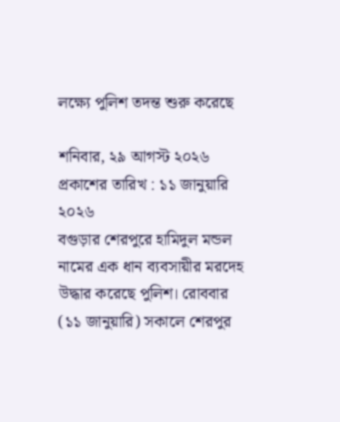লক্ষ্যে পুলিশ তদন্ত শুরু করেছে

শনিবার, ২৯ আগস্ট ২০২৬
প্রকাশের তারিখ : ১১ জানুয়ারি ২০২৬
বগুড়ার শেরপুরে হামিদুল মন্ডল নামের এক ধান ব্যবসায়ীর মরদেহ উদ্ধার করেছে পুলিশ। রোববার (১১ জানুয়ারি) সকালে শেরপুর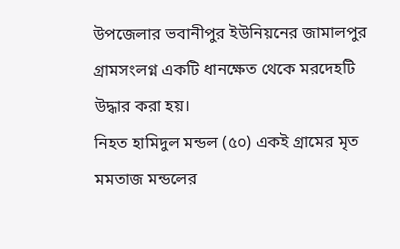উপজেলার ভবানীপুর ইউনিয়নের জামালপুর গ্রামসংলগ্ন একটি ধানক্ষেত থেকে মরদেহটি উদ্ধার করা হয়।
নিহত হামিদুল মন্ডল (৫০) একই গ্রামের মৃত মমতাজ মন্ডলের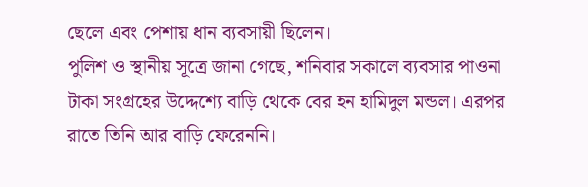ছেলে এবং পেশায় ধান ব্যবসায়ী ছিলেন।
পুলিশ ও স্থানীয় সূত্রে জানা গেছে, শনিবার সকালে ব্যবসার পাওনা টাকা সংগ্রহের উদ্দেশ্যে বাড়ি থেকে বের হন হামিদুল মন্ডল। এরপর রাতে তিনি আর বাড়ি ফেরেননি।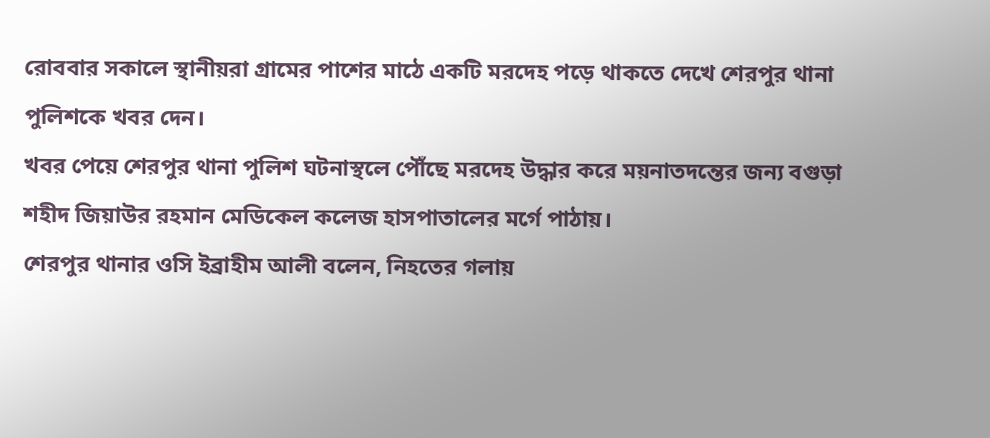রোববার সকালে স্থানীয়রা গ্রামের পাশের মাঠে একটি মরদেহ পড়ে থাকতে দেখে শেরপুর থানা পুলিশকে খবর দেন।
খবর পেয়ে শেরপুর থানা পুলিশ ঘটনাস্থলে পৌঁছে মরদেহ উদ্ধার করে ময়নাতদন্তের জন্য বগুড়া শহীদ জিয়াউর রহমান মেডিকেল কলেজ হাসপাতালের মর্গে পাঠায়।
শেরপুর থানার ওসি ইব্রাহীম আলী বলেন, নিহতের গলায়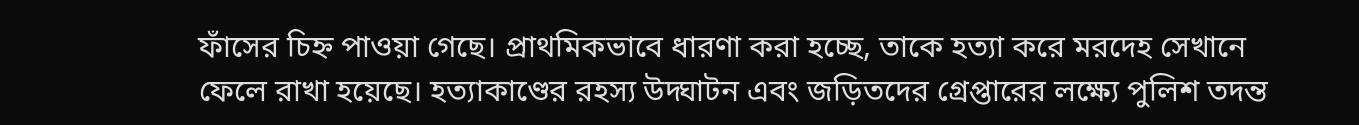ফাঁসের চিহ্ন পাওয়া গেছে। প্রাথমিকভাবে ধারণা করা হচ্ছে, তাকে হত্যা করে মরদেহ সেখানে ফেলে রাখা হয়েছে। হত্যাকাণ্ডের রহস্য উদ্ঘাটন এবং জড়িতদের গ্রেপ্তারের লক্ষ্যে পুলিশ তদন্ত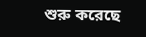শুরু করেছে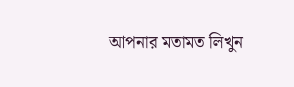আপনার মতামত লিখুন